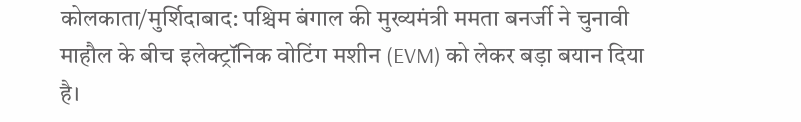कोलकाता/मुर्शिदाबाद: पश्चिम बंगाल की मुख्यमंत्री ममता बनर्जी ने चुनावी माहौल के बीच इलेक्ट्रॉनिक वोटिंग मशीन (EVM) को लेकर बड़ा बयान दिया है।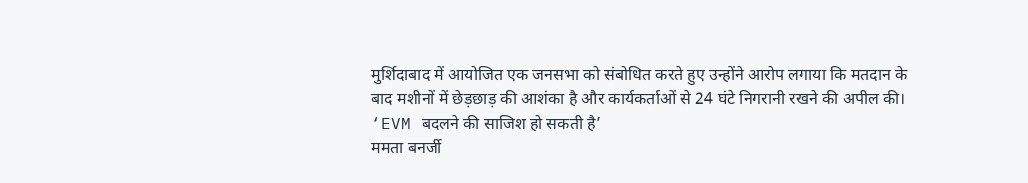मुर्शिदाबाद में आयोजित एक जनसभा को संबोधित करते हुए उन्होंने आरोप लगाया कि मतदान के बाद मशीनों में छेड़छाड़ की आशंका है और कार्यकर्ताओं से 24 घंटे निगरानी रखने की अपील की।
‘EVM बदलने की साजिश हो सकती है’
ममता बनर्जी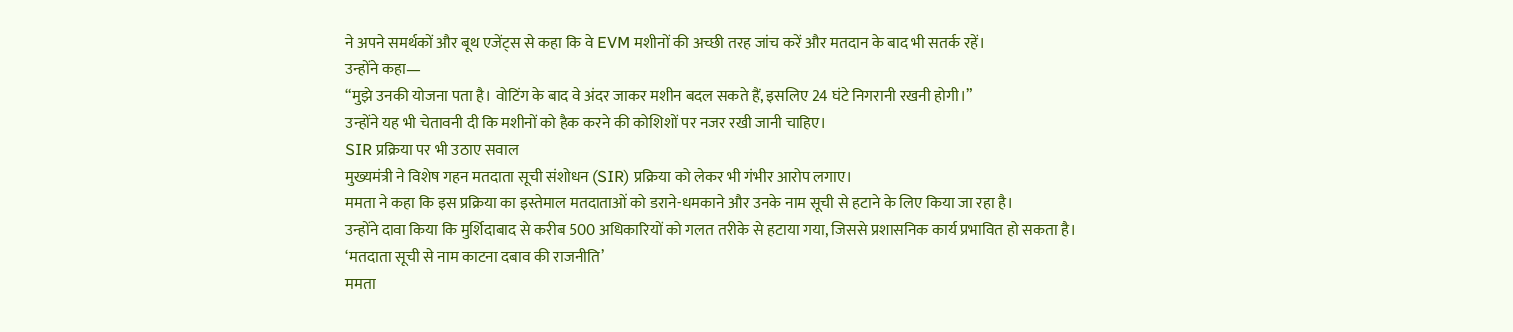ने अपने समर्थकों और बूथ एजेंट्स से कहा कि वे EVM मशीनों की अच्छी तरह जांच करें और मतदान के बाद भी सतर्क रहें।
उन्होंने कहा—
“मुझे उनकी योजना पता है। वोटिंग के बाद वे अंदर जाकर मशीन बदल सकते हैं, इसलिए 24 घंटे निगरानी रखनी होगी।”
उन्होंने यह भी चेतावनी दी कि मशीनों को हैक करने की कोशिशों पर नजर रखी जानी चाहिए।
SIR प्रक्रिया पर भी उठाए सवाल
मुख्यमंत्री ने विशेष गहन मतदाता सूची संशोधन (SIR) प्रक्रिया को लेकर भी गंभीर आरोप लगाए।
ममता ने कहा कि इस प्रक्रिया का इस्तेमाल मतदाताओं को डराने-धमकाने और उनके नाम सूची से हटाने के लिए किया जा रहा है।
उन्होंने दावा किया कि मुर्शिदाबाद से करीब 500 अधिकारियों को गलत तरीके से हटाया गया, जिससे प्रशासनिक कार्य प्रभावित हो सकता है।
‘मतदाता सूची से नाम काटना दबाव की राजनीति’
ममता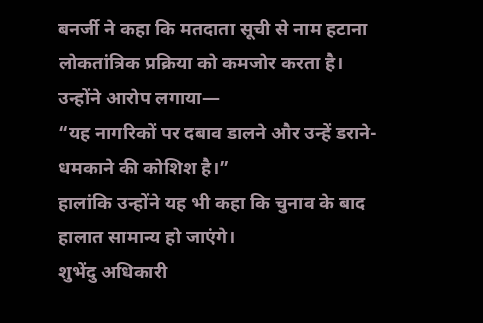बनर्जी ने कहा कि मतदाता सूची से नाम हटाना लोकतांत्रिक प्रक्रिया को कमजोर करता है।
उन्होंने आरोप लगाया—
“यह नागरिकों पर दबाव डालने और उन्हें डराने-धमकाने की कोशिश है।”
हालांकि उन्होंने यह भी कहा कि चुनाव के बाद हालात सामान्य हो जाएंगे।
शुभेंदु अधिकारी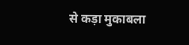से कड़ा मुकाबला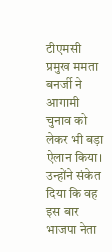टीएमसी प्रमुख ममता बनर्जी ने आगामी चुनाव को लेकर भी बड़ा ऐलान किया।
उन्होंने संकेत दिया कि वह इस बार भाजपा नेता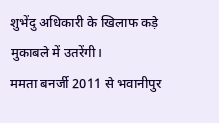शुभेंदु अधिकारी के खिलाफ कड़े मुकाबले में उतरेंगी।
ममता बनर्जी 2011 से भवानीपुर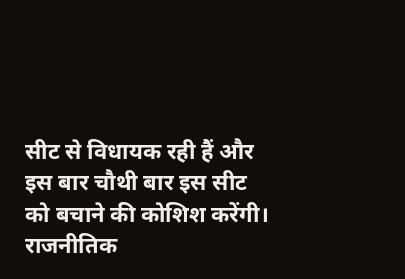सीट से विधायक रही हैं और इस बार चौथी बार इस सीट को बचाने की कोशिश करेंगी।
राजनीतिक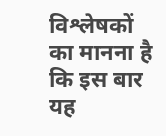विश्लेषकों का मानना है कि इस बार यह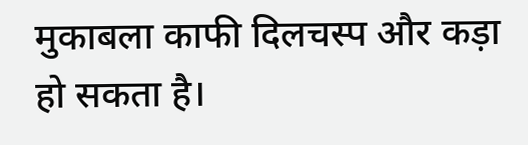मुकाबला काफी दिलचस्प और कड़ा हो सकता है।